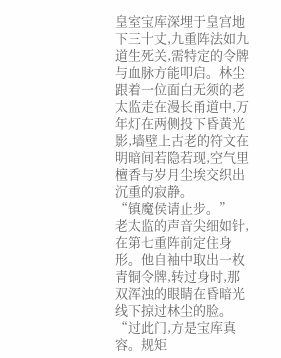皇室宝库深埋于皇宫地下三十丈,九重阵法如九道生死关,需特定的令牌与血脉方能叩启。林尘跟着一位面白无须的老太监走在漫长甬道中,万年灯在两侧投下昏黄光影,墙壁上古老的符文在明暗间若隐若现,空气里檀香与岁月尘埃交织出沉重的寂静。
“镇魔侯请止步。”
老太监的声音尖细如针,在第七重阵前定住身形。他自袖中取出一枚青铜令牌,转过身时,那双浑浊的眼睛在昏暗光线下掠过林尘的脸。
“过此门,方是宝库真容。规矩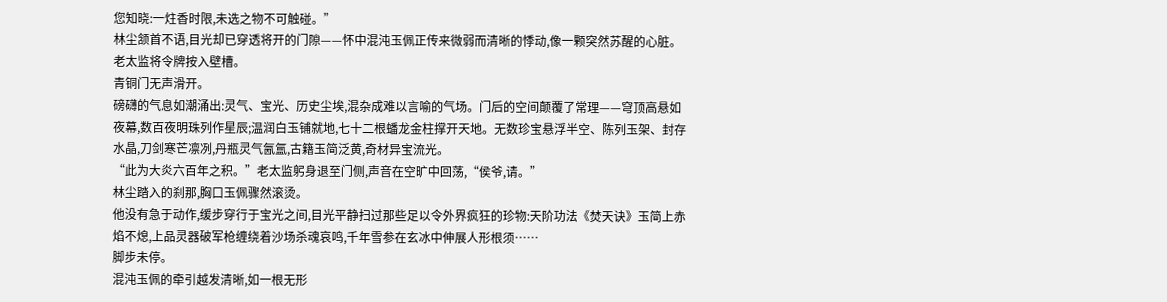您知晓:一炷香时限,未选之物不可触碰。”
林尘颔首不语,目光却已穿透将开的门隙——怀中混沌玉佩正传来微弱而清晰的悸动,像一颗突然苏醒的心脏。
老太监将令牌按入壁槽。
青铜门无声滑开。
磅礴的气息如潮涌出:灵气、宝光、历史尘埃,混杂成难以言喻的气场。门后的空间颠覆了常理——穹顶高悬如夜幕,数百夜明珠列作星辰;温润白玉铺就地,七十二根蟠龙金柱撑开天地。无数珍宝悬浮半空、陈列玉架、封存水晶,刀剑寒芒凛冽,丹瓶灵气氤氲,古籍玉简泛黄,奇材异宝流光。
“此为大炎六百年之积。”老太监躬身退至门侧,声音在空旷中回荡,“侯爷,请。”
林尘踏入的刹那,胸口玉佩骤然滚烫。
他没有急于动作,缓步穿行于宝光之间,目光平静扫过那些足以令外界疯狂的珍物:天阶功法《焚天诀》玉简上赤焰不熄,上品灵器破军枪缠绕着沙场杀魂哀鸣,千年雪参在玄冰中伸展人形根须……
脚步未停。
混沌玉佩的牵引越发清晰,如一根无形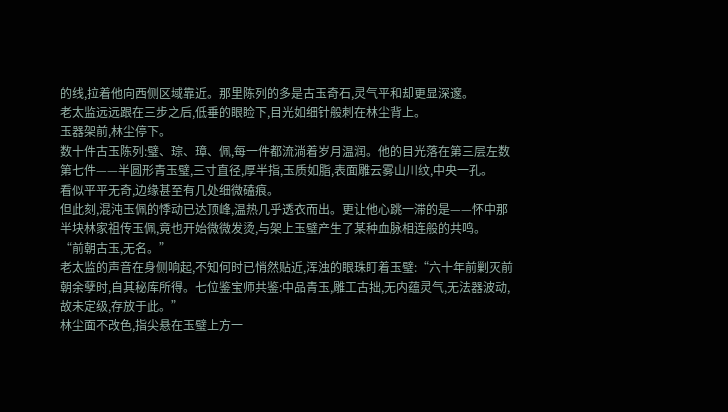的线,拉着他向西侧区域靠近。那里陈列的多是古玉奇石,灵气平和却更显深邃。
老太监远远跟在三步之后,低垂的眼睑下,目光如细针般刺在林尘背上。
玉器架前,林尘停下。
数十件古玉陈列:璧、琮、璋、佩,每一件都流淌着岁月温润。他的目光落在第三层左数第七件——半圆形青玉璧,三寸直径,厚半指,玉质如脂,表面雕云雾山川纹,中央一孔。
看似平平无奇,边缘甚至有几处细微磕痕。
但此刻,混沌玉佩的悸动已达顶峰,温热几乎透衣而出。更让他心跳一滞的是——怀中那半块林家祖传玉佩,竟也开始微微发烫,与架上玉璧产生了某种血脉相连般的共鸣。
“前朝古玉,无名。”
老太监的声音在身侧响起,不知何时已悄然贴近,浑浊的眼珠盯着玉璧:“六十年前剿灭前朝余孽时,自其秘库所得。七位鉴宝师共鉴:中品青玉,雕工古拙,无内蕴灵气,无法器波动,故未定级,存放于此。”
林尘面不改色,指尖悬在玉璧上方一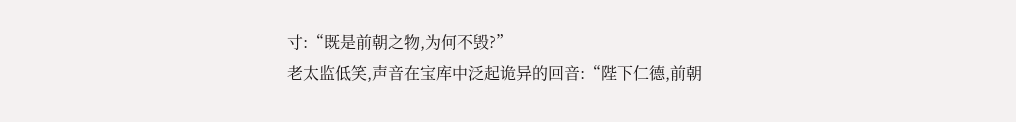寸:“既是前朝之物,为何不毁?”
老太监低笑,声音在宝库中泛起诡异的回音:“陛下仁德,前朝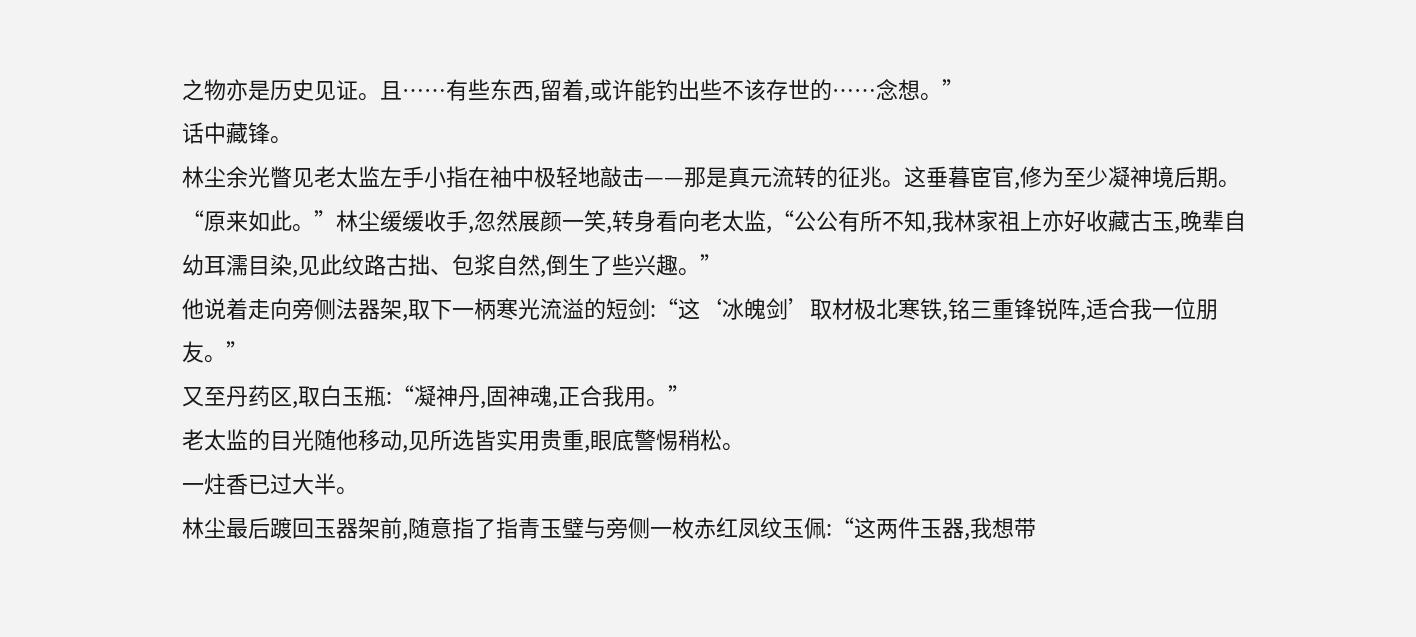之物亦是历史见证。且……有些东西,留着,或许能钓出些不该存世的……念想。”
话中藏锋。
林尘余光瞥见老太监左手小指在袖中极轻地敲击——那是真元流转的征兆。这垂暮宦官,修为至少凝神境后期。
“原来如此。”林尘缓缓收手,忽然展颜一笑,转身看向老太监,“公公有所不知,我林家祖上亦好收藏古玉,晚辈自幼耳濡目染,见此纹路古拙、包浆自然,倒生了些兴趣。”
他说着走向旁侧法器架,取下一柄寒光流溢的短剑:“这‘冰魄剑’取材极北寒铁,铭三重锋锐阵,适合我一位朋友。”
又至丹药区,取白玉瓶:“凝神丹,固神魂,正合我用。”
老太监的目光随他移动,见所选皆实用贵重,眼底警惕稍松。
一炷香已过大半。
林尘最后踱回玉器架前,随意指了指青玉璧与旁侧一枚赤红凤纹玉佩:“这两件玉器,我想带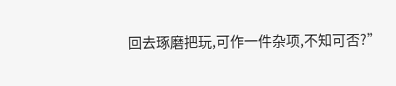回去琢磨把玩,可作一件杂项,不知可否?”